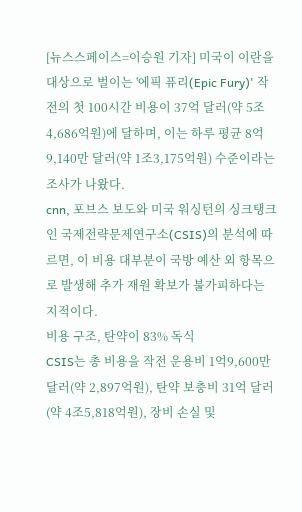[뉴스스페이스=이승원 기자] 미국이 이란을 대상으로 벌이는 '에픽 퓨리(Epic Fury)' 작전의 첫 100시간 비용이 37억 달러(약 5조4,686억원)에 달하며, 이는 하루 평균 8억9,140만 달러(약 1조3,175억원) 수준이라는 조사가 나왔다.
cnn, 포브스 보도와 미국 워싱턴의 싱크탱크인 국제전략문제연구소(CSIS)의 분석에 따르면, 이 비용 대부분이 국방 예산 외 항목으로 발생해 추가 재원 확보가 불가피하다는 지적이다.
비용 구조, 탄약이 83% 독식
CSIS는 총 비용을 작전 운용비 1억9,600만 달러(약 2,897억원), 탄약 보충비 31억 달러(약 4조5,818억원), 장비 손실 및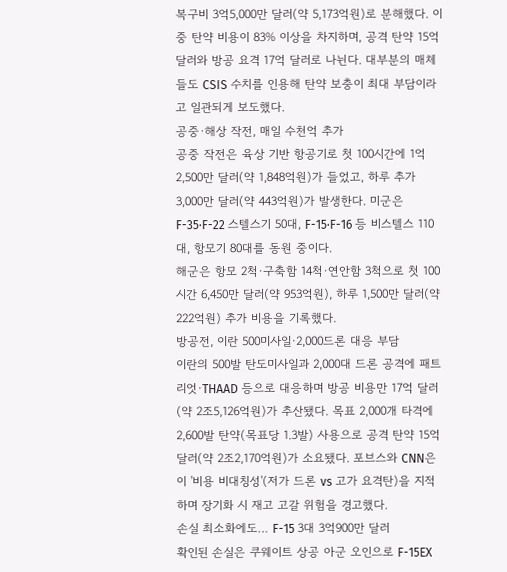복구비 3억5,000만 달러(약 5,173억원)로 분해했다. 이 중 탄약 비용이 83% 이상을 차지하며, 공격 탄약 15억 달러와 방공 요격 17억 달러로 나뉜다. 대부분의 매체들도 CSIS 수치를 인용해 탄약 보충이 최대 부담이라고 일관되게 보도했다.
공중·해상 작전, 매일 수천억 추가
공중 작전은 육상 기반 항공기로 첫 100시간에 1억2,500만 달러(약 1,848억원)가 들었고, 하루 추가 3,000만 달러(약 443억원)가 발생한다. 미군은 F-35·F-22 스텔스기 50대, F-15·F-16 등 비스텔스 110대, 항모기 80대를 동원 중이다.
해군은 항모 2척·구축함 14척·연안함 3척으로 첫 100시간 6,450만 달러(약 953억원), 하루 1,500만 달러(약 222억원) 추가 비용을 기록했다.
방공전, 이란 500미사일·2,000드론 대응 부담
이란의 500발 탄도미사일과 2,000대 드론 공격에 패트리엇·THAAD 등으로 대응하며 방공 비용만 17억 달러(약 2조5,126억원)가 추산됐다. 목표 2,000개 타격에 2,600발 탄약(목표당 1.3발) 사용으로 공격 탄약 15억 달러(약 2조2,170억원)가 소요됐다. 포브스와 CNN은 이 '비용 비대칭성'(저가 드론 vs 고가 요격탄)을 지적하며 장기화 시 재고 고갈 위험을 경고했다.
손실 최소화에도… F-15 3대 3억900만 달러
확인된 손실은 쿠웨이트 상공 아군 오인으로 F-15EX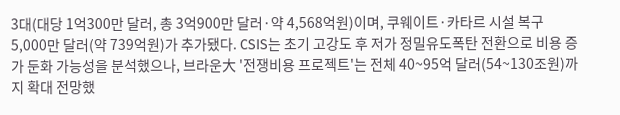3대(대당 1억300만 달러, 총 3억900만 달러·약 4,568억원)이며, 쿠웨이트·카타르 시설 복구 5,000만 달러(약 739억원)가 추가됐다. CSIS는 초기 고강도 후 저가 정밀유도폭탄 전환으로 비용 증가 둔화 가능성을 분석했으나, 브라운大 '전쟁비용 프로젝트'는 전체 40~95억 달러(54~130조원)까지 확대 전망했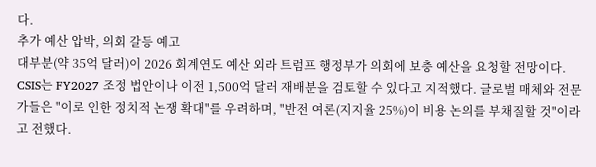다.
추가 예산 압박, 의회 갈등 예고
대부분(약 35억 달러)이 2026 회계연도 예산 외라 트럼프 행정부가 의회에 보충 예산을 요청할 전망이다. CSIS는 FY2027 조정 법안이나 이전 1,500억 달러 재배분을 검토할 수 있다고 지적했다. 글로벌 매체와 전문가들은 "이로 인한 정치적 논쟁 확대"를 우려하며, "반전 여론(지지율 25%)이 비용 논의를 부채질할 것"이라고 전했다.